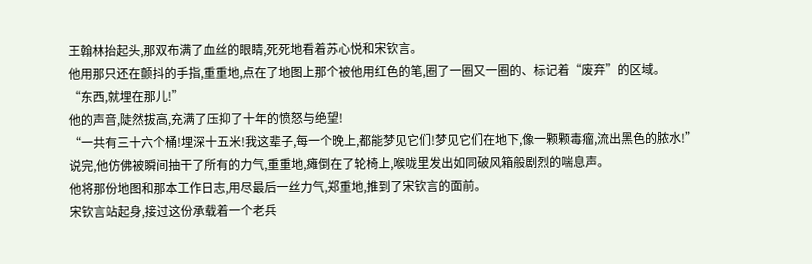王翰林抬起头,那双布满了血丝的眼睛,死死地看着苏心悦和宋钦言。
他用那只还在颤抖的手指,重重地,点在了地图上那个被他用红色的笔,圈了一圈又一圈的、标记着“废弃”的区域。
“东西,就埋在那儿!”
他的声音,陡然拔高,充满了压抑了十年的愤怒与绝望!
“一共有三十六个桶!埋深十五米!我这辈子,每一个晚上,都能梦见它们!梦见它们在地下,像一颗颗毒瘤,流出黑色的脓水!”
说完,他仿佛被瞬间抽干了所有的力气,重重地,瘫倒在了轮椅上,喉咙里发出如同破风箱般剧烈的喘息声。
他将那份地图和那本工作日志,用尽最后一丝力气,郑重地,推到了宋钦言的面前。
宋钦言站起身,接过这份承载着一个老兵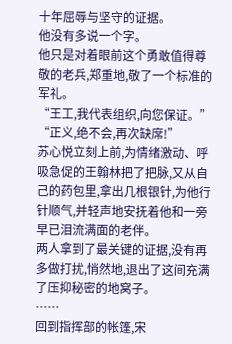十年屈辱与坚守的证据。
他没有多说一个字。
他只是对着眼前这个勇敢值得尊敬的老兵,郑重地,敬了一个标准的军礼。
“王工,我代表组织,向您保证。”
“正义,绝不会,再次缺席!”
苏心悦立刻上前,为情绪激动、呼吸急促的王翰林把了把脉,又从自己的药包里,拿出几根银针,为他行针顺气,并轻声地安抚着他和一旁早已泪流满面的老伴。
两人拿到了最关键的证据,没有再多做打扰,悄然地,退出了这间充满了压抑秘密的地窝子。
……
回到指挥部的帐篷,宋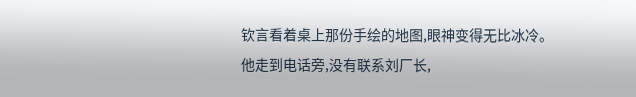钦言看着桌上那份手绘的地图,眼神变得无比冰冷。
他走到电话旁,没有联系刘厂长,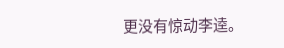更没有惊动李逵。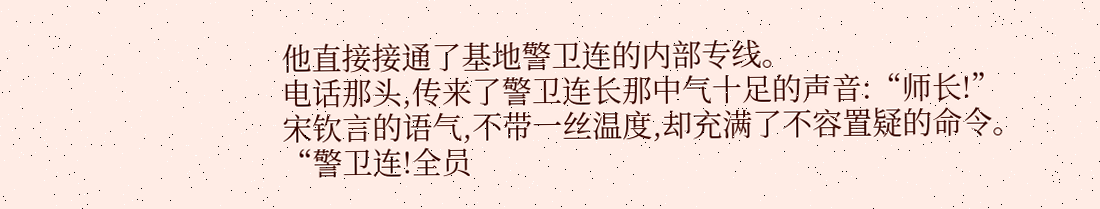他直接接通了基地警卫连的内部专线。
电话那头,传来了警卫连长那中气十足的声音:“师长!”
宋钦言的语气,不带一丝温度,却充满了不容置疑的命令。
“警卫连!全员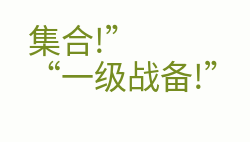集合!”
“一级战备!”